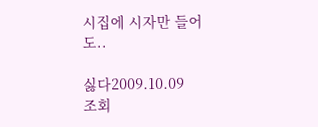시집에 시자만 들어도..

싫다2009.10.09
조회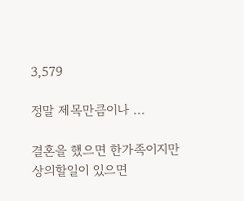3,579

정말 제목만큼이나 ...

결혼을 했으면 한가족이지만 상의할일이 있으면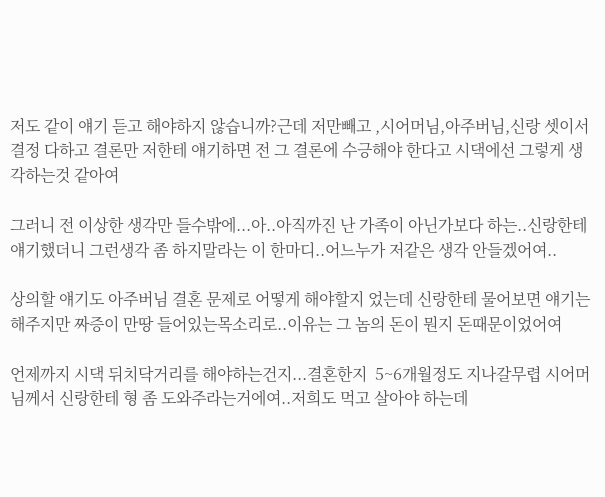저도 같이 얘기 듣고 해야하지 않습니까?근데 저만빼고 ,시어머님,아주버님,신랑 셋이서 결정 다하고 결론만 저한테 얘기하면 전 그 결론에 수긍해야 한다고 시댁에선 그렇게 생각하는것 같아여

그러니 전 이상한 생각만 들수밖에...아..아직까진 난 가족이 아닌가보다 하는..신랑한테 얘기했더니 그런생각 좀 하지말라는 이 한마디..어느누가 저같은 생각 안들겠어여..

상의할 얘기도 아주버님 결혼 문제로 어떻게 해야할지 었는데 신랑한테 물어보면 얘기는 해주지만 짜증이 만땅 들어있는목소리로..이유는 그 놈의 돈이 뭔지 돈때문이었어여

언제까지 시댁 뒤치닥거리를 해야하는건지...결혼한지  5~6개월정도 지나갈무렵 시어머님께서 신랑한테 형 좀 도와주라는거에여..저희도 먹고 살아야 하는데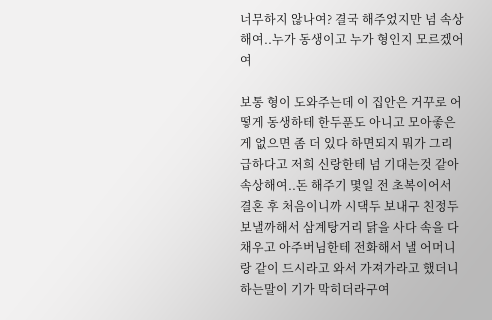너무하지 않나여? 결국 해주었지만 넘 속상해여..누가 동생이고 누가 형인지 모르겠어여

보통 형이 도와주는데 이 집안은 거꾸로 어떻게 동생하테 한두푼도 아니고 모아좋은게 없으면 좀 더 있다 하면되지 뭐가 그리 급하다고 저희 신랑한테 넘 기대는것 같아 속상해여..돈 해주기 몇일 전 초복이어서 결혼 후 처음이니까 시댁두 보내구 친정두 보낼까해서 삼계탕거리 닭을 사다 속을 다 채우고 아주버님한테 전화해서 낼 어머니랑 같이 드시라고 와서 가져가라고 했더니 하는말이 기가 막히더라구여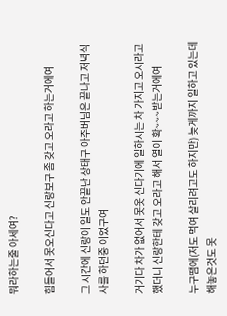뭐라하는줄 아세여?

힘들어서 못오신다고 신랑보구 좀 갖고 오라고 하는거에여

그 시간에 신랑이 일도 안끝난 상태구 아주버님은 끝나고 저녁식사를 하던중 이었구여

거기다 차가 없어서 못옷 신다기에 일하시는 차 가지고 오시라고 했더니 신랑한테 갖고 오라고 해서 열이 확~~~받는거에여

누구땜에(저도 먹여 살리려고도 하지만) 늦게까지 일하고 있는데 해놓은것도 못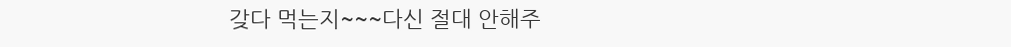갖다 먹는지~~~다신 절대 안해주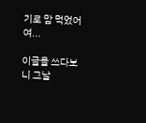기로 맘 먹었어여...

이글을 쓰다보니 그날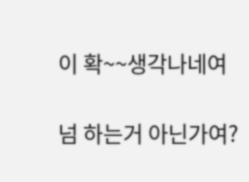이 확~~생각나네여

넘 하는거 아닌가여?